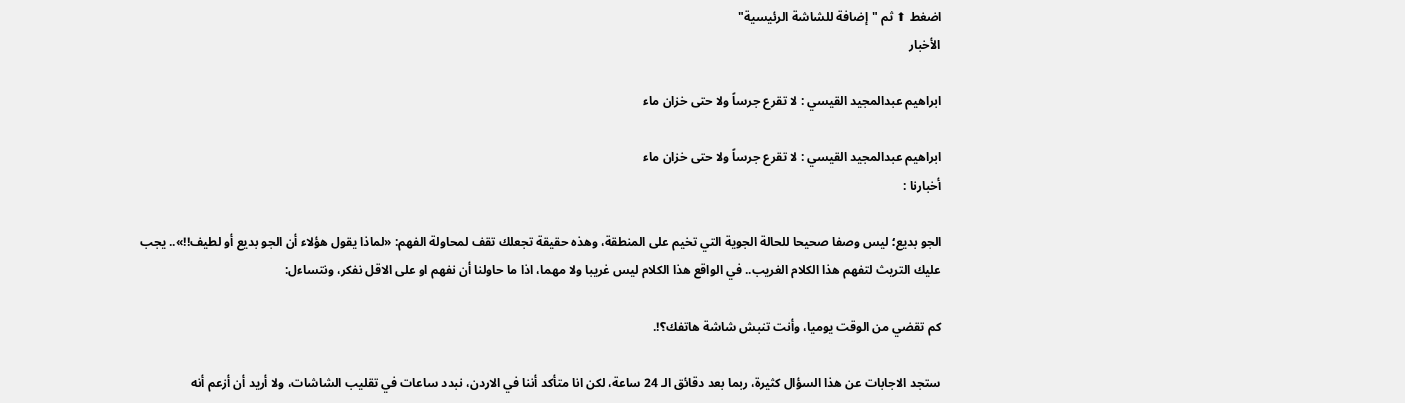اضغط ⬆ ثم "إضافة للشاشة الرئيسية"
الأخبار

ابراهيم عبدالمجيد القيسي : لا تقرع جرساً ولا حتى خزان ماء

ابراهيم عبدالمجيد القيسي : لا تقرع جرساً ولا حتى خزان ماء
أخبارنا :

الجو بديع؛ ليس وصفا صحيحا للحالة الجوية التي تخيم على المنطقة، وهذه حقيقة تجعلك تقف لمحاولة الفهم: «لماذا يقول هؤلاء أن الجو بديع أو لطيف!!».. يجب عليك التريث لتفهم هذا الكلام الغريب.. في الواقع هذا الكلام ليس غريبا ولا مهما، اذا ما حاولنا أن نفهم او على الاقل نفكر، ونتساءل:

كم تقضي من الوقت يوميا، وأنت تنبش شاشة هاتفك؟!.

ستجد الاجابات عن هذا السؤال كثيرة، ربما بعد دقائق الـ 24 ساعة، لكن انا متأكد أننا في الاردن، نبدد ساعات في تقليب الشاشات، ولا أريد أن أزعم أنه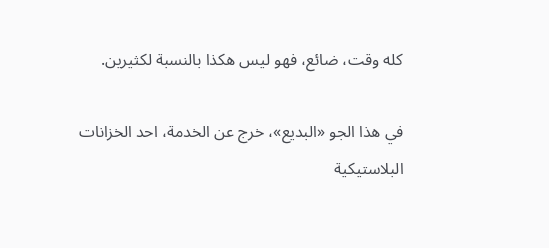كله وقت، ضائع، فهو ليس هكذا بالنسبة لكثيرين.

في هذا الجو «البديع»، خرج عن الخدمة، احد الخزانات البلاستيكية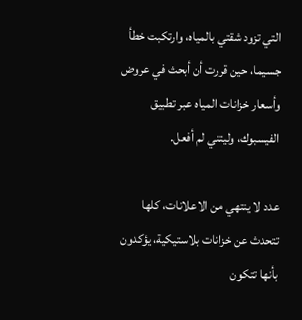التي تزود شقتي بالمياه، وارتكبت خطأ جسيما، حين قررت أن أبحث في عروض وأسعار خزانات المياه عبر تطبيق الفيسبوك، وليتني لم أفعل.

عدد لا ينتهي من الاعلانات، كلها تتحدث عن خزانات بلاستيكية، يؤكدون بأنها تتكون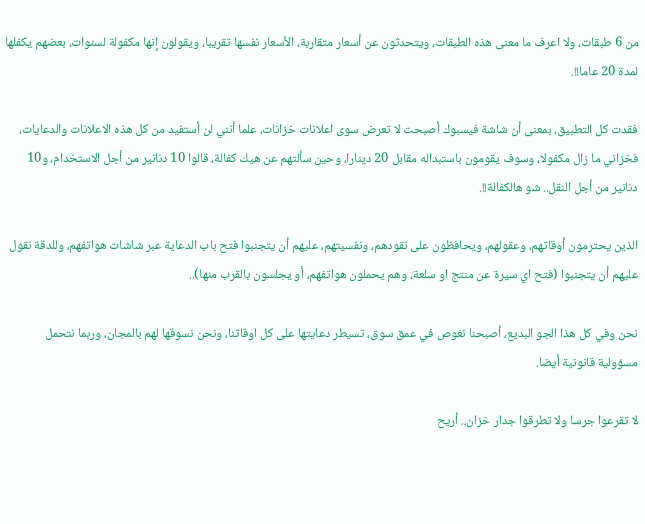من 6 طبقات، ولا اعرف ما معنى هذه الطبقات، ويتحدثون عن أسعار متقاربة، الأسعار نفسها تقريبا، ويقولون إنها مكفولة لسنوات، بعضهم يكفلها لمدة 20 عاما!!.

فقدت كل التطبيق، بمعنى أن شاشة فيسبوك أصبحت لا تعرض سوى اعلانات خزانات، علما أنني لن أستفيد من كل هذه الاعلانات والدعايات، فخزاني ما زال مكفولا، وسوف يقومون باستبداله مقابل 20 دينارا، وحين سألتهم عن هيك كفالة، قالوا 10 دنانير من أجل الاستخدام، و10 دنانير من أجل النقل.. شو هالكفالة!!.

الذين يحترمون أوقاتهم، وعقولهم، ويحافظون على نقودهم، ونفسيتهم، عليهم أن يتجنبوا فتح باب الدعاية عبر شاشات هواتفهم، وللدقة نقول عليهم أن يتجنبوا (فتح اي سيرة عن منتج او سلعة، وهم يحملون هواتفهم، أو يجلسون بالقرب منها)..

نحن وفي كل هذا الجو البديع، أصبحنا نغوص في عمق سوق، تسيطر دعايتها على كل اوقاتنا، ونحن نسوقها لهم بالمجان، وربما نتحمل مسؤولية قانونية أيضا.

لا تقرعوا جرسا ولا تطرقوا جدار خزان.. أريح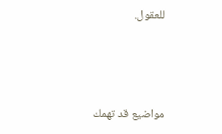للعقول.



مواضيع قد تهمك